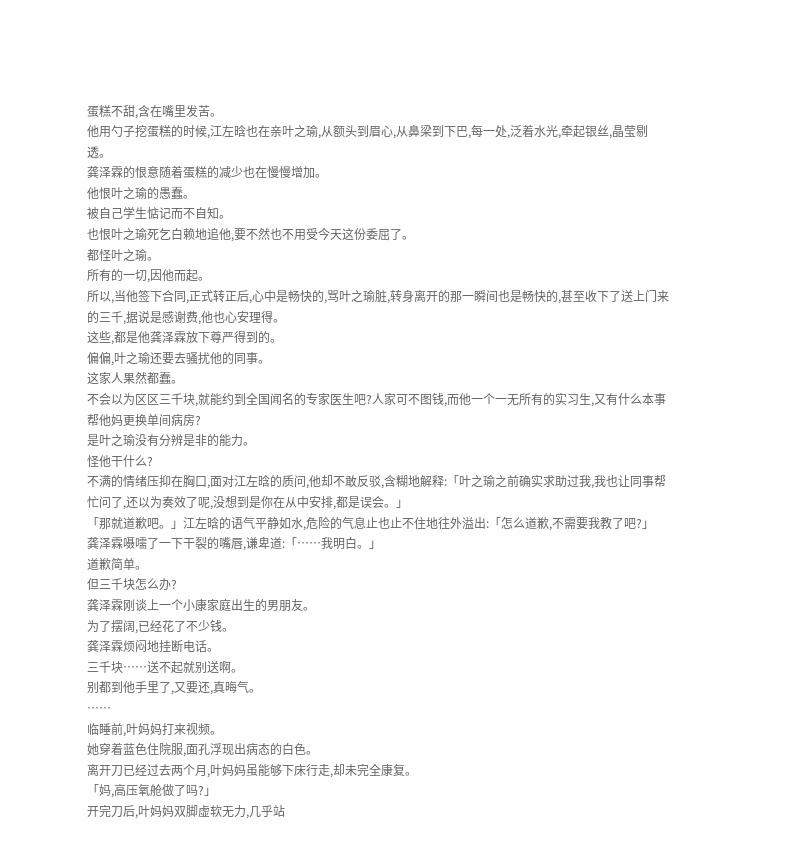蛋糕不甜,含在嘴里发苦。
他用勺子挖蛋糕的时候,江左晗也在亲叶之瑜,从额头到眉心,从鼻梁到下巴,每一处,泛着水光,牵起银丝,晶莹剔透。
龚泽霖的恨意随着蛋糕的减少也在慢慢增加。
他恨叶之瑜的愚蠢。
被自己学生惦记而不自知。
也恨叶之瑜死乞白赖地追他,要不然也不用受今天这份委屈了。
都怪叶之瑜。
所有的一切,因他而起。
所以,当他签下合同,正式转正后,心中是畅快的,骂叶之瑜脏,转身离开的那一瞬间也是畅快的,甚至收下了送上门来的三千,据说是感谢费,他也心安理得。
这些,都是他龚泽霖放下尊严得到的。
偏偏,叶之瑜还要去骚扰他的同事。
这家人果然都蠢。
不会以为区区三千块,就能约到全国闻名的专家医生吧?人家可不图钱,而他一个一无所有的实习生,又有什么本事帮他妈更换单间病房?
是叶之瑜没有分辨是非的能力。
怪他干什么?
不满的情绪压抑在胸口,面对江左晗的质问,他却不敢反驳,含糊地解释:「叶之瑜之前确实求助过我,我也让同事帮忙问了,还以为奏效了呢,没想到是你在从中安排,都是误会。」
「那就道歉吧。」江左晗的语气平静如水,危险的气息止也止不住地往外溢出:「怎么道歉,不需要我教了吧?」
龚泽霖嗫嚅了一下干裂的嘴唇,谦卑道:「……我明白。」
道歉简单。
但三千块怎么办?
龚泽霖刚谈上一个小康家庭出生的男朋友。
为了摆阔,已经花了不少钱。
龚泽霖烦闷地挂断电话。
三千块……送不起就别送啊。
别都到他手里了,又要还,真晦气。
……
临睡前,叶妈妈打来视频。
她穿着蓝色住院服,面孔浮现出病态的白色。
离开刀已经过去两个月,叶妈妈虽能够下床行走,却未完全康复。
「妈,高压氧舱做了吗?」
开完刀后,叶妈妈双脚虚软无力,几乎站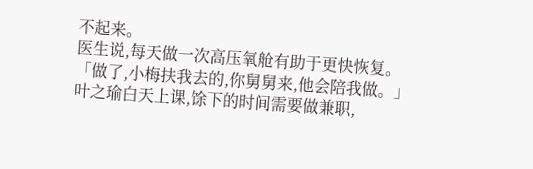不起来。
医生说,每天做一次高压氧舱有助于更快恢复。
「做了,小梅扶我去的,你舅舅来,他会陪我做。」
叶之瑜白天上课,馀下的时间需要做兼职,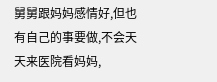舅舅跟妈妈感情好,但也有自己的事要做,不会天天来医院看妈妈,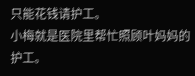只能花钱请护工。
小梅就是医院里帮忙照顾叶妈妈的护工。